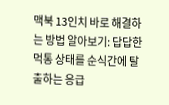맥북 13인치 바로 해결하는 방법 알아보기: 답답한 먹통 상태를 순식간에 탈출하는 응급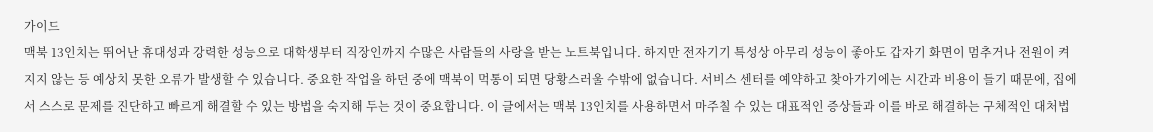가이드
맥북 13인치는 뛰어난 휴대성과 강력한 성능으로 대학생부터 직장인까지 수많은 사람들의 사랑을 받는 노트북입니다. 하지만 전자기기 특성상 아무리 성능이 좋아도 갑자기 화면이 멈추거나 전원이 켜지지 않는 등 예상치 못한 오류가 발생할 수 있습니다. 중요한 작업을 하던 중에 맥북이 먹통이 되면 당황스러울 수밖에 없습니다. 서비스 센터를 예약하고 찾아가기에는 시간과 비용이 들기 때문에, 집에서 스스로 문제를 진단하고 빠르게 해결할 수 있는 방법을 숙지해 두는 것이 중요합니다. 이 글에서는 맥북 13인치를 사용하면서 마주칠 수 있는 대표적인 증상들과 이를 바로 해결하는 구체적인 대처법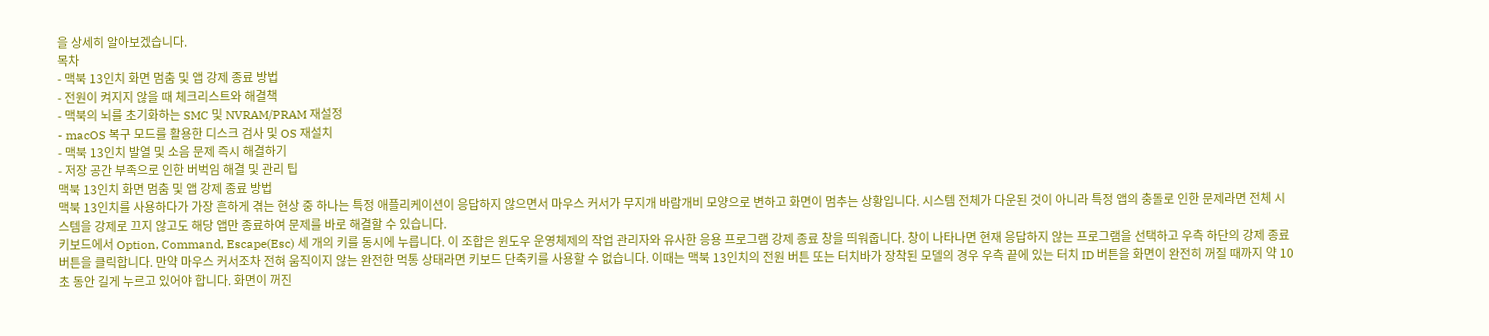을 상세히 알아보겠습니다.
목차
- 맥북 13인치 화면 멈춤 및 앱 강제 종료 방법
- 전원이 켜지지 않을 때 체크리스트와 해결책
- 맥북의 뇌를 초기화하는 SMC 및 NVRAM/PRAM 재설정
- macOS 복구 모드를 활용한 디스크 검사 및 OS 재설치
- 맥북 13인치 발열 및 소음 문제 즉시 해결하기
- 저장 공간 부족으로 인한 버벅임 해결 및 관리 팁
맥북 13인치 화면 멈춤 및 앱 강제 종료 방법
맥북 13인치를 사용하다가 가장 흔하게 겪는 현상 중 하나는 특정 애플리케이션이 응답하지 않으면서 마우스 커서가 무지개 바람개비 모양으로 변하고 화면이 멈추는 상황입니다. 시스템 전체가 다운된 것이 아니라 특정 앱의 충돌로 인한 문제라면 전체 시스템을 강제로 끄지 않고도 해당 앱만 종료하여 문제를 바로 해결할 수 있습니다.
키보드에서 Option, Command, Escape(Esc) 세 개의 키를 동시에 누릅니다. 이 조합은 윈도우 운영체제의 작업 관리자와 유사한 응용 프로그램 강제 종료 창을 띄워줍니다. 창이 나타나면 현재 응답하지 않는 프로그램을 선택하고 우측 하단의 강제 종료 버튼을 클릭합니다. 만약 마우스 커서조차 전혀 움직이지 않는 완전한 먹통 상태라면 키보드 단축키를 사용할 수 없습니다. 이때는 맥북 13인치의 전원 버튼 또는 터치바가 장착된 모델의 경우 우측 끝에 있는 터치 ID 버튼을 화면이 완전히 꺼질 때까지 약 10초 동안 길게 누르고 있어야 합니다. 화면이 꺼진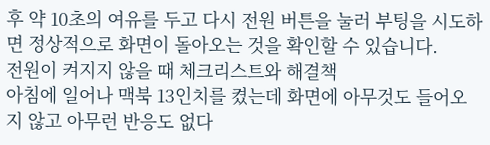후 약 10초의 여유를 두고 다시 전원 버튼을 눌러 부팅을 시도하면 정상적으로 화면이 돌아오는 것을 확인할 수 있습니다.
전원이 켜지지 않을 때 체크리스트와 해결책
아침에 일어나 맥북 13인치를 켰는데 화면에 아무것도 들어오지 않고 아무런 반응도 없다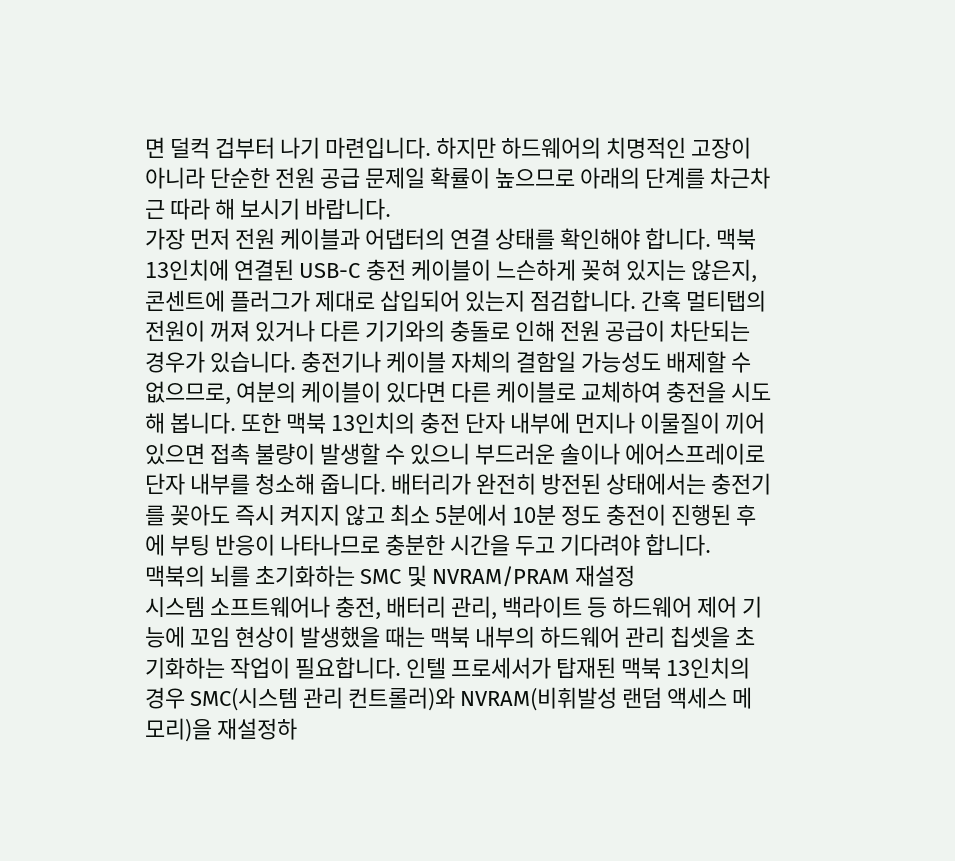면 덜컥 겁부터 나기 마련입니다. 하지만 하드웨어의 치명적인 고장이 아니라 단순한 전원 공급 문제일 확률이 높으므로 아래의 단계를 차근차근 따라 해 보시기 바랍니다.
가장 먼저 전원 케이블과 어댑터의 연결 상태를 확인해야 합니다. 맥북 13인치에 연결된 USB-C 충전 케이블이 느슨하게 꽂혀 있지는 않은지, 콘센트에 플러그가 제대로 삽입되어 있는지 점검합니다. 간혹 멀티탭의 전원이 꺼져 있거나 다른 기기와의 충돌로 인해 전원 공급이 차단되는 경우가 있습니다. 충전기나 케이블 자체의 결함일 가능성도 배제할 수 없으므로, 여분의 케이블이 있다면 다른 케이블로 교체하여 충전을 시도해 봅니다. 또한 맥북 13인치의 충전 단자 내부에 먼지나 이물질이 끼어 있으면 접촉 불량이 발생할 수 있으니 부드러운 솔이나 에어스프레이로 단자 내부를 청소해 줍니다. 배터리가 완전히 방전된 상태에서는 충전기를 꽂아도 즉시 켜지지 않고 최소 5분에서 10분 정도 충전이 진행된 후에 부팅 반응이 나타나므로 충분한 시간을 두고 기다려야 합니다.
맥북의 뇌를 초기화하는 SMC 및 NVRAM/PRAM 재설정
시스템 소프트웨어나 충전, 배터리 관리, 백라이트 등 하드웨어 제어 기능에 꼬임 현상이 발생했을 때는 맥북 내부의 하드웨어 관리 칩셋을 초기화하는 작업이 필요합니다. 인텔 프로세서가 탑재된 맥북 13인치의 경우 SMC(시스템 관리 컨트롤러)와 NVRAM(비휘발성 랜덤 액세스 메모리)을 재설정하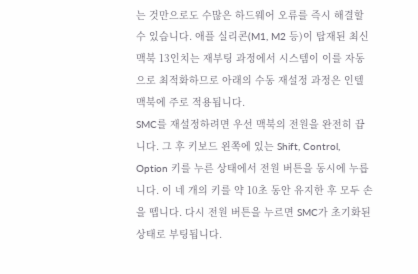는 것만으로도 수많은 하드웨어 오류를 즉시 해결할 수 있습니다. 애플 실리콘(M1, M2 등)이 탑재된 최신 맥북 13인치는 재부팅 과정에서 시스템이 이를 자동으로 최적화하므로 아래의 수동 재설정 과정은 인텔 맥북에 주로 적용됩니다.
SMC를 재설정하려면 우선 맥북의 전원을 완전히 끕니다. 그 후 키보드 왼쪽에 있는 Shift, Control, Option 키를 누른 상태에서 전원 버튼을 동시에 누릅니다. 이 네 개의 키를 약 10초 동안 유지한 후 모두 손을 뗍니다. 다시 전원 버튼을 누르면 SMC가 초기화된 상태로 부팅됩니다.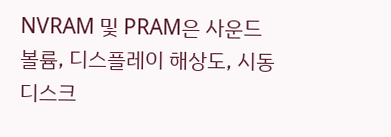NVRAM 및 PRAM은 사운드 볼륨, 디스플레이 해상도, 시동 디스크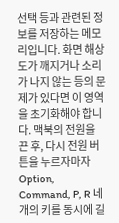선택 등과 관련된 정보를 저장하는 메모리입니다. 화면 해상도가 깨지거나 소리가 나지 않는 등의 문제가 있다면 이 영역을 초기화해야 합니다. 맥북의 전원을 끈 후, 다시 전원 버튼을 누르자마자 Option, Command, P, R 네 개의 키를 동시에 길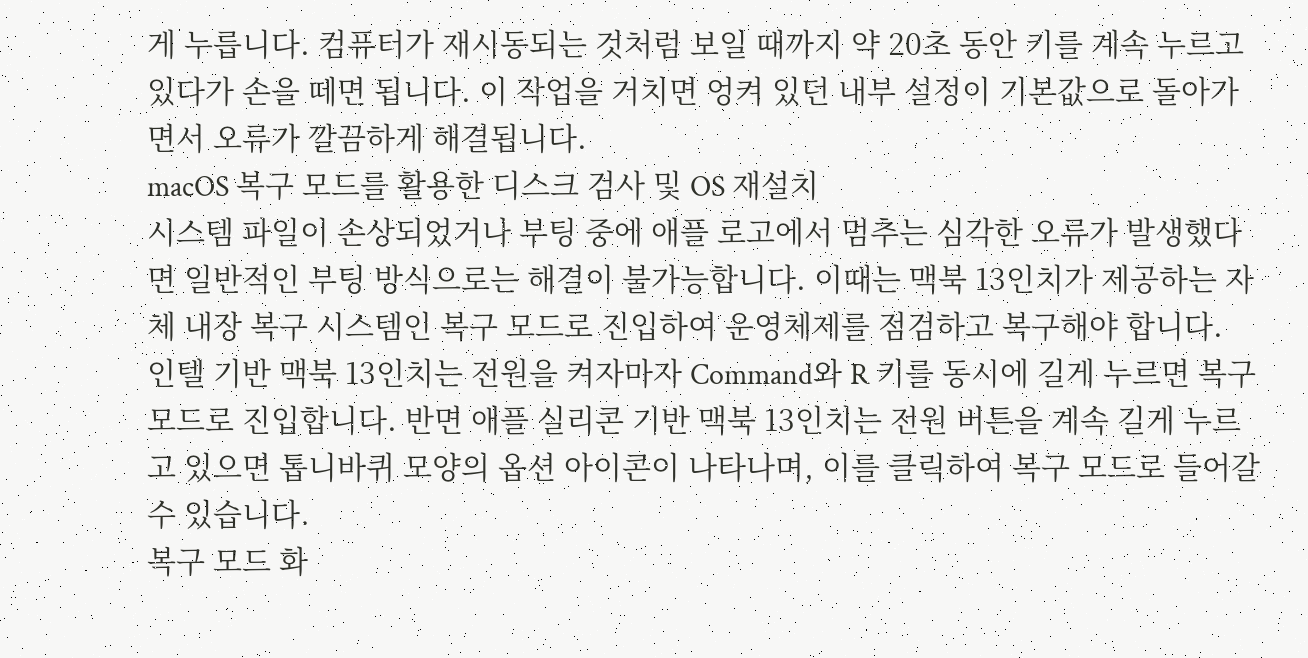게 누릅니다. 컴퓨터가 재시동되는 것처럼 보일 때까지 약 20초 동안 키를 계속 누르고 있다가 손을 떼면 됩니다. 이 작업을 거치면 엉켜 있던 내부 설정이 기본값으로 돌아가면서 오류가 깔끔하게 해결됩니다.
macOS 복구 모드를 활용한 디스크 검사 및 OS 재설치
시스템 파일이 손상되었거나 부팅 중에 애플 로고에서 멈추는 심각한 오류가 발생했다면 일반적인 부팅 방식으로는 해결이 불가능합니다. 이때는 맥북 13인치가 제공하는 자체 내장 복구 시스템인 복구 모드로 진입하여 운영체제를 점검하고 복구해야 합니다.
인텔 기반 맥북 13인치는 전원을 켜자마자 Command와 R 키를 동시에 길게 누르면 복구 모드로 진입합니다. 반면 애플 실리콘 기반 맥북 13인치는 전원 버튼을 계속 길게 누르고 있으면 톱니바퀴 모양의 옵션 아이콘이 나타나며, 이를 클릭하여 복구 모드로 들어갈 수 있습니다.
복구 모드 화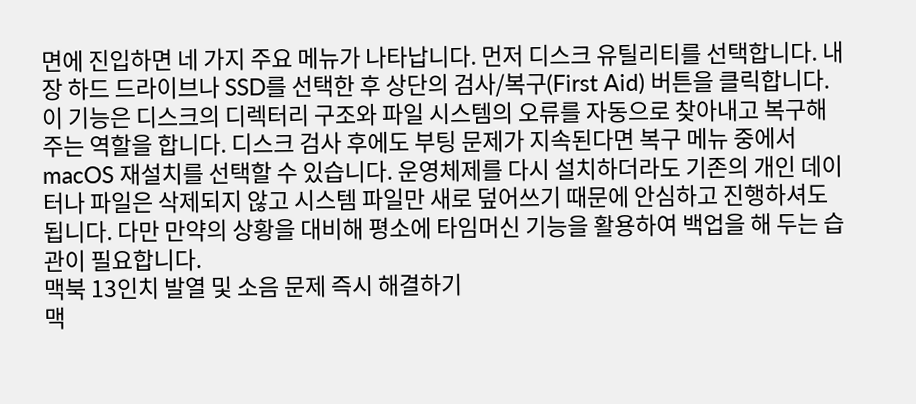면에 진입하면 네 가지 주요 메뉴가 나타납니다. 먼저 디스크 유틸리티를 선택합니다. 내장 하드 드라이브나 SSD를 선택한 후 상단의 검사/복구(First Aid) 버튼을 클릭합니다. 이 기능은 디스크의 디렉터리 구조와 파일 시스템의 오류를 자동으로 찾아내고 복구해 주는 역할을 합니다. 디스크 검사 후에도 부팅 문제가 지속된다면 복구 메뉴 중에서 macOS 재설치를 선택할 수 있습니다. 운영체제를 다시 설치하더라도 기존의 개인 데이터나 파일은 삭제되지 않고 시스템 파일만 새로 덮어쓰기 때문에 안심하고 진행하셔도 됩니다. 다만 만약의 상황을 대비해 평소에 타임머신 기능을 활용하여 백업을 해 두는 습관이 필요합니다.
맥북 13인치 발열 및 소음 문제 즉시 해결하기
맥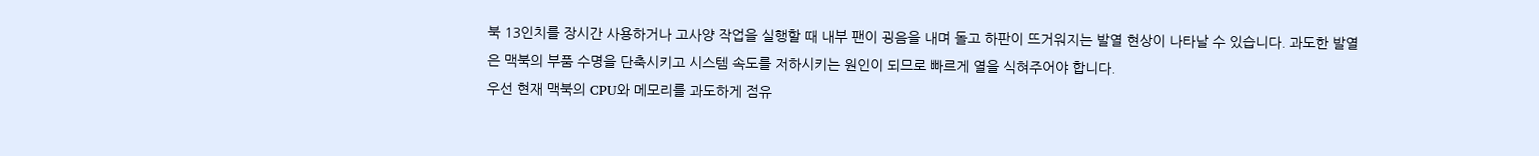북 13인치를 장시간 사용하거나 고사양 작업을 실행할 때 내부 팬이 굉음을 내며 돌고 하판이 뜨거워지는 발열 현상이 나타날 수 있습니다. 과도한 발열은 맥북의 부품 수명을 단축시키고 시스템 속도를 저하시키는 원인이 되므로 빠르게 열을 식혀주어야 합니다.
우선 현재 맥북의 CPU와 메모리를 과도하게 점유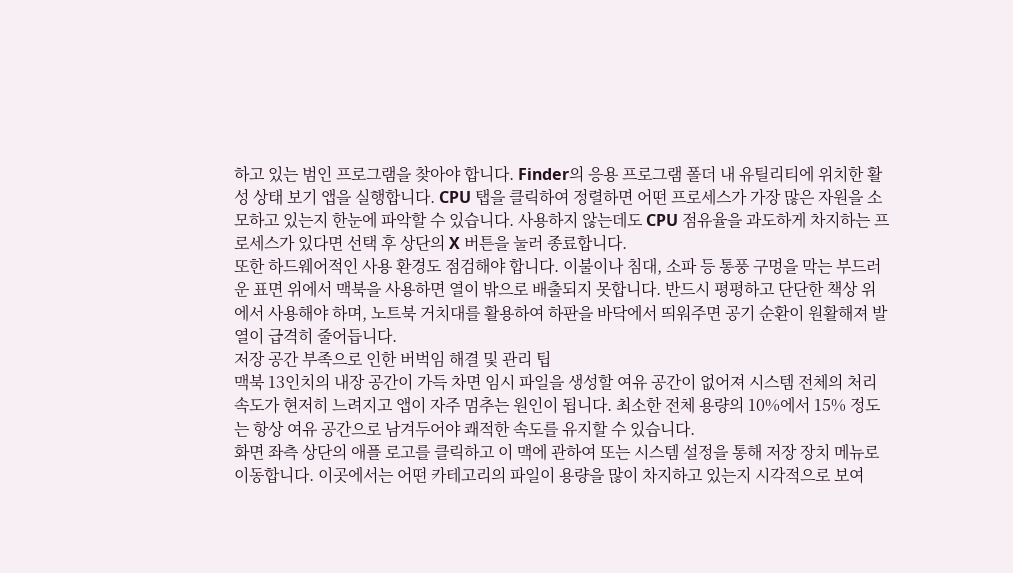하고 있는 범인 프로그램을 찾아야 합니다. Finder의 응용 프로그램 폴더 내 유틸리티에 위치한 활성 상태 보기 앱을 실행합니다. CPU 탭을 클릭하여 정렬하면 어떤 프로세스가 가장 많은 자원을 소모하고 있는지 한눈에 파악할 수 있습니다. 사용하지 않는데도 CPU 점유율을 과도하게 차지하는 프로세스가 있다면 선택 후 상단의 X 버튼을 눌러 종료합니다.
또한 하드웨어적인 사용 환경도 점검해야 합니다. 이불이나 침대, 소파 등 통풍 구멍을 막는 부드러운 표면 위에서 맥북을 사용하면 열이 밖으로 배출되지 못합니다. 반드시 평평하고 단단한 책상 위에서 사용해야 하며, 노트북 거치대를 활용하여 하판을 바닥에서 띄워주면 공기 순환이 원활해져 발열이 급격히 줄어듭니다.
저장 공간 부족으로 인한 버벅임 해결 및 관리 팁
맥북 13인치의 내장 공간이 가득 차면 임시 파일을 생성할 여유 공간이 없어져 시스템 전체의 처리 속도가 현저히 느려지고 앱이 자주 멈추는 원인이 됩니다. 최소한 전체 용량의 10%에서 15% 정도는 항상 여유 공간으로 남겨두어야 쾌적한 속도를 유지할 수 있습니다.
화면 좌측 상단의 애플 로고를 클릭하고 이 맥에 관하여 또는 시스템 설정을 통해 저장 장치 메뉴로 이동합니다. 이곳에서는 어떤 카테고리의 파일이 용량을 많이 차지하고 있는지 시각적으로 보여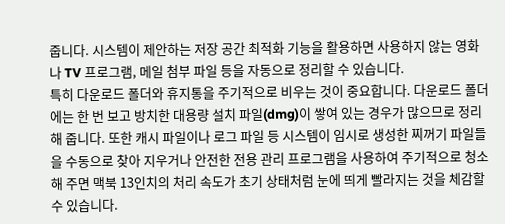줍니다. 시스템이 제안하는 저장 공간 최적화 기능을 활용하면 사용하지 않는 영화나 TV 프로그램, 메일 첨부 파일 등을 자동으로 정리할 수 있습니다.
특히 다운로드 폴더와 휴지통을 주기적으로 비우는 것이 중요합니다. 다운로드 폴더에는 한 번 보고 방치한 대용량 설치 파일(dmg)이 쌓여 있는 경우가 많으므로 정리해 줍니다. 또한 캐시 파일이나 로그 파일 등 시스템이 임시로 생성한 찌꺼기 파일들을 수동으로 찾아 지우거나 안전한 전용 관리 프로그램을 사용하여 주기적으로 청소해 주면 맥북 13인치의 처리 속도가 초기 상태처럼 눈에 띄게 빨라지는 것을 체감할 수 있습니다.